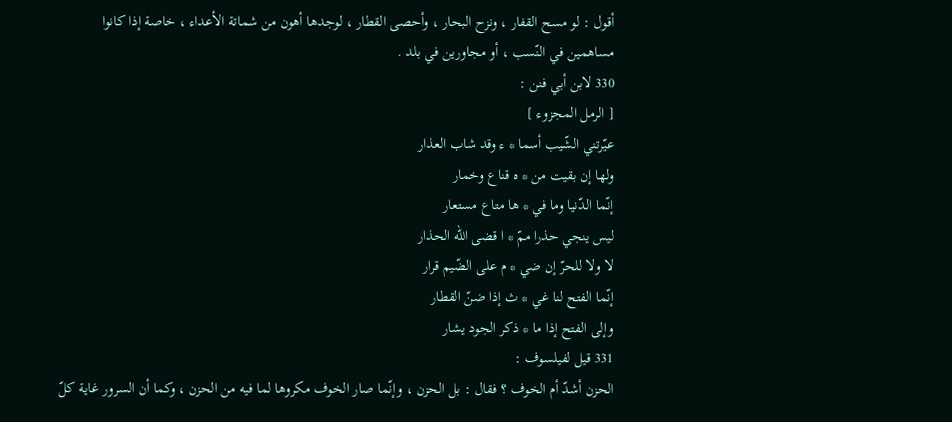أقول : لو مسح القفار ، ونزح البحار ، وأحصى القطار ، لوجدها أهون من شماتة الأعداء ، خاصة إذا كانوا مساهمين في النّسب ، أو مجاورين في بلد .
330 لابن أبي فنن :
[ الرمل المجزوء ]
عيّرتني الشّيب أسما * ء وقد شاب العذار
ولها إن بقيت من * ه قناع وخمار
إنّما الدّنيا وما في * ها متاع مستعار
ليس ينجي حذرا ممّ * ا قضى اللّه الحذار
لا ولا للحرّ إن ضي * م على الضّيم قرار
إنّما الفتح لنا غي * ث إذا ضنّ القطار
وإلى الفتح إذا ما * ذكر الجود يشار
331 قيل لفيلسوف :
الحزن أشدّ أم الخوف ؟ فقال : بل الحزن ، وإنّما صار الخوف مكروها لما فيه من الحزن ، وكما أن السرور غاية كلّ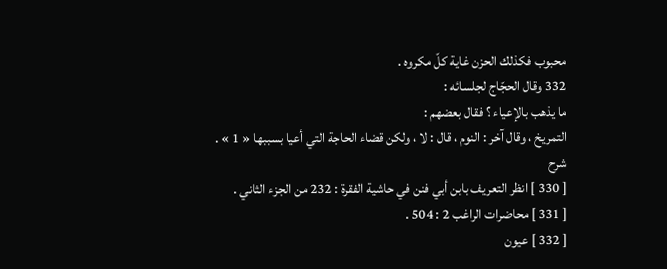محبوب فكذلك الحزن غاية كلّ مكروه .
332 وقال الحجّاج لجلسائه :
ما يذهب بالإعياء ؟ فقال بعضهم :
التمريخ ، وقال آخر : النوم ، قال : لا ، ولكن قضاء الحاجة التي أعيا بسببها « 1 » .
شرح
[ 330 ] انظر التعريف بابن أبي فنن في حاشية الفقرة : 232 من الجزء الثاني .
[ 331 ] محاضرات الراغب 2 : 504 .
[ 332 ] عيون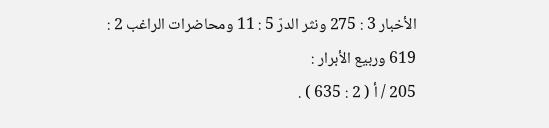الأخبار 3 : 275 ونثر الدرّ 5 : 11 ومحاضرات الراغب 2 : 619 وربيع الأبرار :
205 / أ ( 2 : 635 ) .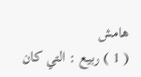هامش
( 1 ) ربيع : التي كان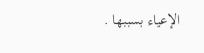الإعياء بسببها .